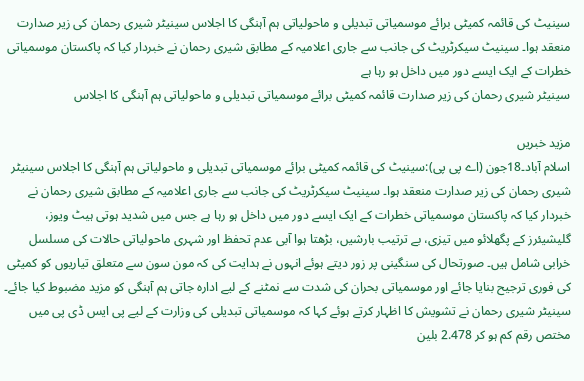سینیٹ کی قائمہ کمیٹی برائے موسمیاتی تبدیلی و ماحولیاتی ہم آہنگی کا اجلاس سینیٹر شیری رحمان کی زیر صدارت منعقد ہوا۔ سینیٹ سیکرٹریٹ کی جانب سے جاری اعلامیہ کے مطابق شیری رحمان نے خبردار کیا کہ پاکستان موسمیاتی خطرات کے ایک ایسے دور میں داخل ہو رہا ہے
سینیٹر شیری رحمان کی زیر صدارت قائمہ کمیٹی برائے موسمیاتی تبدیلی و ماحولیاتی ہم آہنگی کا اجلاس

مزید خبریں
اسلام آباد۔18جون (اے پی پی):سینیٹ کی قائمہ کمیٹی برائے موسمیاتی تبدیلی و ماحولیاتی ہم آہنگی کا اجلاس سینیٹر شیری رحمان کی زیر صدارت منعقد ہوا۔ سینیٹ سیکرٹریٹ کی جانب سے جاری اعلامیہ کے مطابق شیری رحمان نے خبردار کیا کہ پاکستان موسمیاتی خطرات کے ایک ایسے دور میں داخل ہو رہا ہے جس میں شدید ہوتی ہیٹ ویوز، گلیشیئرز کے پگھلائو میں تیزی، بے ترتیب بارشیں، بڑھتا ہوا آبی عدم تحفظ اور شہری ماحولیاتی حالات کی مسلسل خرابی شامل ہیں۔ صورتحال کی سنگینی پر زور دیتے ہوئے انہوں نے ہدایت کی کہ مون سون سے متعلق تیاریوں کو کمیٹی کی فوری ترجیح بنایا جائے اور موسمیاتی بحران کی شدت سے نمٹنے کے لیے ادارہ جاتی ہم آہنگی کو مزید مضبوط کیا جائے۔
سینیٹر شیری رحمان نے تشویش کا اظہار کرتے ہوئے کہا کہ موسمیاتی تبدیلی کی وزارت کے لیے پی ایس ڈی پی میں مختص رقم کم ہو کر 2.478 بلین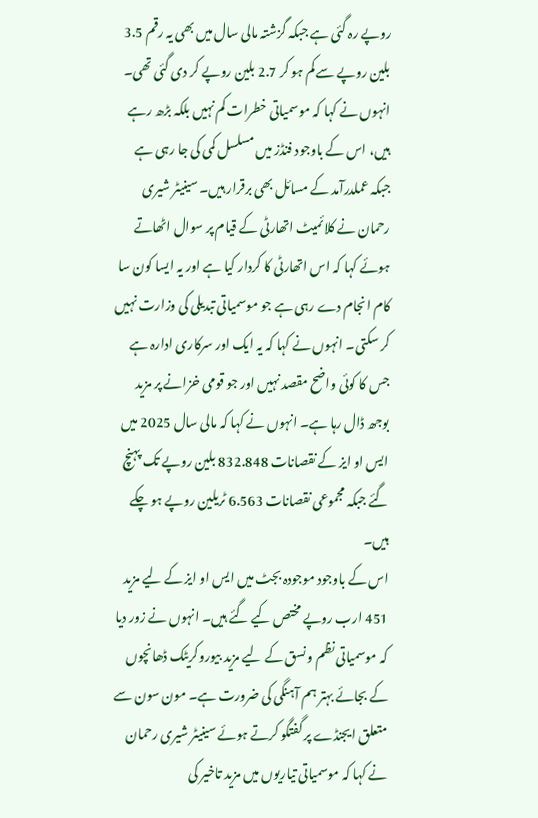روپے رہ گئی ہے جبکہ گزشتہ مالی سال میں بھی یہ رقم 3.5 بلین روپے سے کم ہو کر 2.7 بلین روپے کر دی گئی تھی۔ انہوں نے کہا کہ موسمیاتی خطرات کم نہیں بلکہ بڑھ رہے ہیں، اس کے باوجود فنڈز میں مسلسل کمی کی جا رہی ہے جبکہ عملدرآمد کے مسائل بھی برقرار ہیں۔ سینیٹر شیری رحمان نے کلائمیٹ اتھارٹی کے قیام پر سوال اٹھاتے ہوئے کہا کہ اس اتھارٹی کا کردار کیا ہے اور یہ ایسا کون سا کام انجام دے رہی ہے جو موسمیاتی تبدیلی کی وزارت نہیں کر سکتی۔ انہوں نے کہا کہ یہ ایک اور سرکاری ادارہ ہے جس کا کوئی واضح مقصد نہیں اور جو قومی خزانے پر مزید بوجھ ڈال رہا ہے۔ انہوں نے کہا کہ مالی سال 2025 میں ایس او ایز کے نقصانات 832.848 بلین روپے تک پہنچ گئے جبکہ مجموعی نقصانات 6.563 ٹریلین روپے ہو چکے ہیں۔
اس کے باوجود موجودہ بجٹ میں ایس او ایز کے لیے مزید 451 ارب روپے مختص کیے گئے ہیں۔ انہوں نے زور دیا کہ موسمیاتی نظم و نسق کے لیے مزید بیوروکریٹک ڈھانچوں کے بجائے بہتر ہم آہنگی کی ضرورت ہے۔ مون سون سے متعلق ایجنڈے پر گفتگو کرتے ہوئے سینیٹر شیری رحمان نے کہا کہ موسمیاتی تیاریوں میں مزید تاخیر کی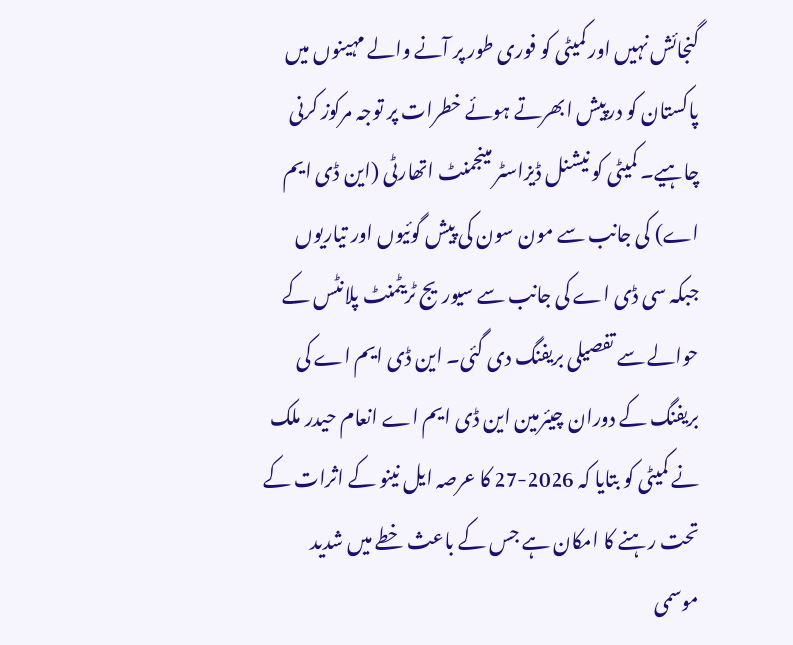گنجائش نہیں اور کمیٹی کو فوری طور پر آنے والے مہینوں میں پاکستان کو درپیش ابھرتے ہوئے خطرات پر توجہ مرکوز کرنی چاہیے۔ کمیٹی کو نیشنل ڈیزاسٹر مینجمنٹ اتھارٹی (این ڈی ایم اے) کی جانب سے مون سون کی پیش گوئیوں اور تیاریوں جبکہ سی ڈی اے کی جانب سے سیوریج ٹریٹمنٹ پلانٹس کے حوالے سے تفصیلی بریفنگ دی گئی۔ این ڈی ایم اے کی بریفنگ کے دوران چیئرمین این ڈی ایم اے انعام حیدر ملک نے کمیٹی کو بتایا کہ 2026-27 کا عرصہ ایل نینو کے اثرات کے تحت رہنے کا امکان ہے جس کے باعث خطے میں شدید موسمی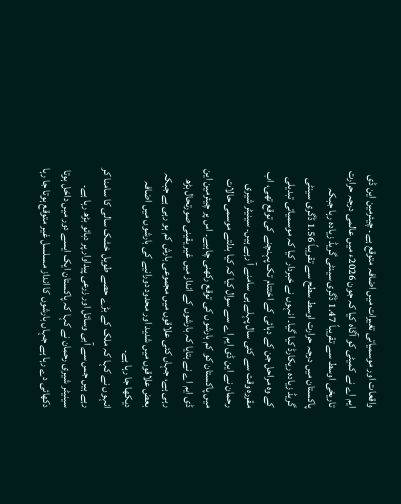واقعات اور موسمیاتی تغیرات میں اضافہ متوقع ہے۔ چیئرمین این ڈی ایم اے نے کمیٹی کو آگاہ کیا کہ جون 2026ء میں عالمی درجہ حرارت تاریخی اوسط سے تقریباً 1.47 ڈگری سینٹی گریڈ زیادہ رہا جبکہ پاکستان میں درجہ حرارت اوسط سطح سے تقریباً 1.56 ڈگری سینٹی گریڈ زیادہ ریکارڈ کیا گیا۔ انہوں نے خبردار کیا کہ موسمیاتی تبدیلی کے وہ مراحل جن کے دہائی کے اختتام تک پہنچنے کی توقع تھی، اب مقررہ وقت سے کئی سال پہلے ہی سامنے آ رہے ہیں۔ سینیٹر شیری رحمان نے این ڈی ایم اے سے سوال کیا کہ کیا بدلتے موسمی حالات میں پاکستان کو کم بارشوں کی توقع رکھنی چاہیے۔ اس پر چیئرمین این ڈی ایم اے نے بتایا کہ بارشوں کے انداز میں غیر یقینی صورتحال بڑھ رہی ہے، جہاں کئی علاقوں میں مجموعی بارش کم ہو رہی ہے جبکہ بعض علاقوں میں شدید اور محدود دورانیے کی بارشوں میں اضافہ دیکھا جا رہا ہے۔
انہوں نے کہا کہ ملک کے بڑے حصے طویل خشک سالی کا سامنا کر رہے ہیں جس سے آبی وسائل اور زرعی پیداوار پر دبائو بڑھ رہا ہے۔ سینیٹر شیری رحمان نے کہا کہ پاکستان ایک ایسے دور میں داخل ہوتا دکھائی دے رہا ہے جہاں بارشوں کا انداز مسلسل غیر متوقع ہوتا جا رہا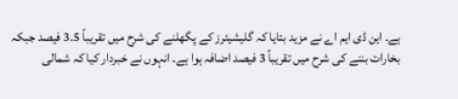ہے۔ این ڈی ایم اے نے مزید بتایا کہ گلیشیئرز کے پگھلنے کی شرح میں تقریباً 3.5 فیصد جبکہ بخارات بننے کی شرح میں تقریباً 3 فیصد اضافہ ہوا ہے۔ انہوں نے خبردار کیا کہ شمالی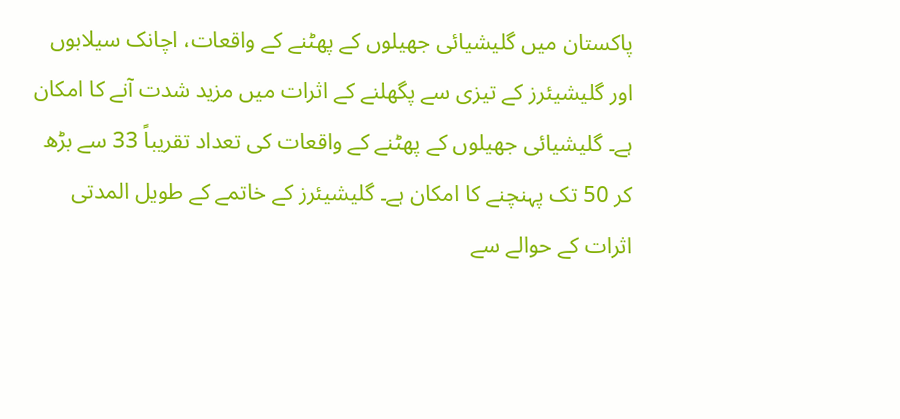پاکستان میں گلیشیائی جھیلوں کے پھٹنے کے واقعات، اچانک سیلابوں اور گلیشیئرز کے تیزی سے پگھلنے کے اثرات میں مزید شدت آنے کا امکان ہے۔ گلیشیائی جھیلوں کے پھٹنے کے واقعات کی تعداد تقریباً 33 سے بڑھ کر 50 تک پہنچنے کا امکان ہے۔ گلیشیئرز کے خاتمے کے طویل المدتی اثرات کے حوالے سے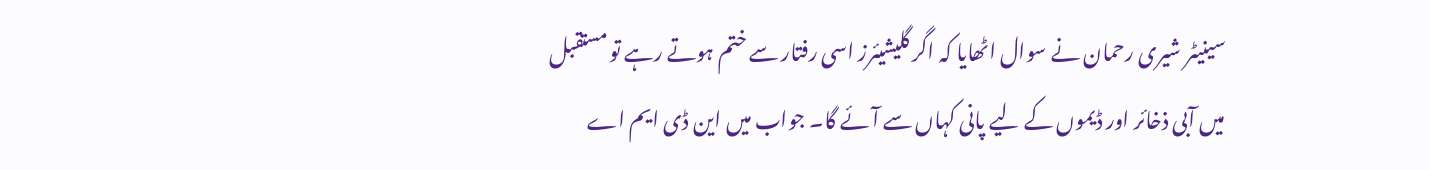سینیٹر شیری رحمان نے سوال اٹھایا کہ اگر گلیشیئرز اسی رفتار سے ختم ہوتے رہے تو مستقبل میں آبی ذخائر اور ڈیموں کے لیے پانی کہاں سے آئے گا۔ جواب میں این ڈی ایم اے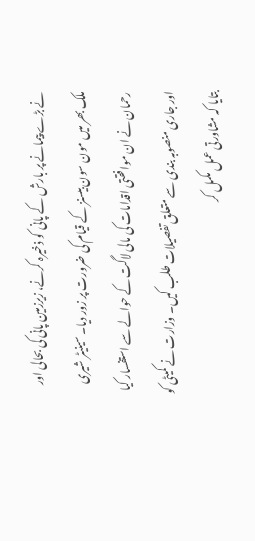نے بڑے پیمانے پر بارش کے پانی کو ذخیرہ کرنے، زیرزمین پانی کی بحالی اور ملک بھر میں مون سون بیسنز کے قیام کی ضرورت پر زور دیا۔ سینیٹر شیری رحمان نے ان موافقتی اقدامات کی مالی لاگت کے حوالے سے استفسار کیا اور جاری منصوبہ بندی سے متعلق تفصیلات طلب کیں۔ وزارت نے کمیٹی کو بتایا کہ مشاورتی عمل مکمل کر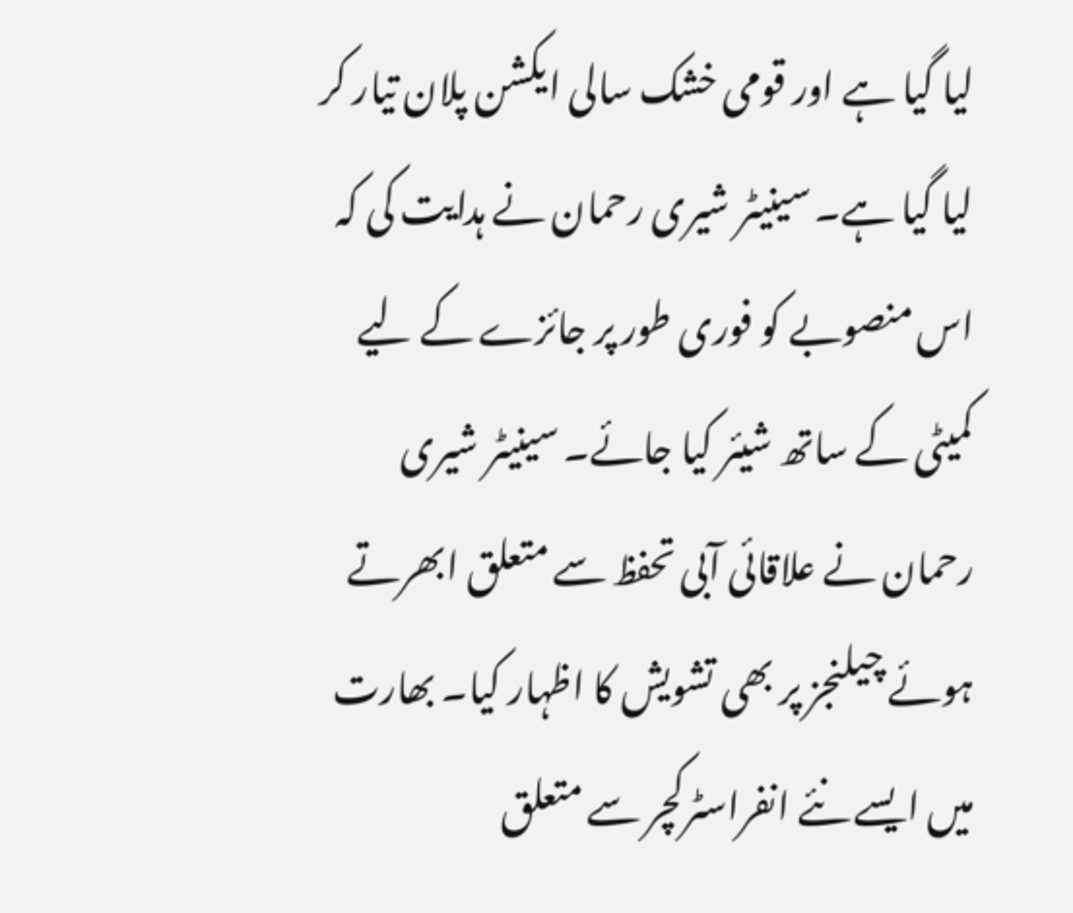لیا گیا ہے اور قومی خشک سالی ایکشن پلان تیار کر لیا گیا ہے۔ سینیٹر شیری رحمان نے ہدایت کی کہ اس منصوبے کو فوری طور پر جائزے کے لیے کمیٹی کے ساتھ شیئر کیا جائے۔ سینیٹر شیری رحمان نے علاقائی آبی تحفظ سے متعلق ابھرتے ہوئے چیلنجز پر بھی تشویش کا اظہار کیا۔ بھارت میں ایسے نئے انفراسٹرکچر سے متعلق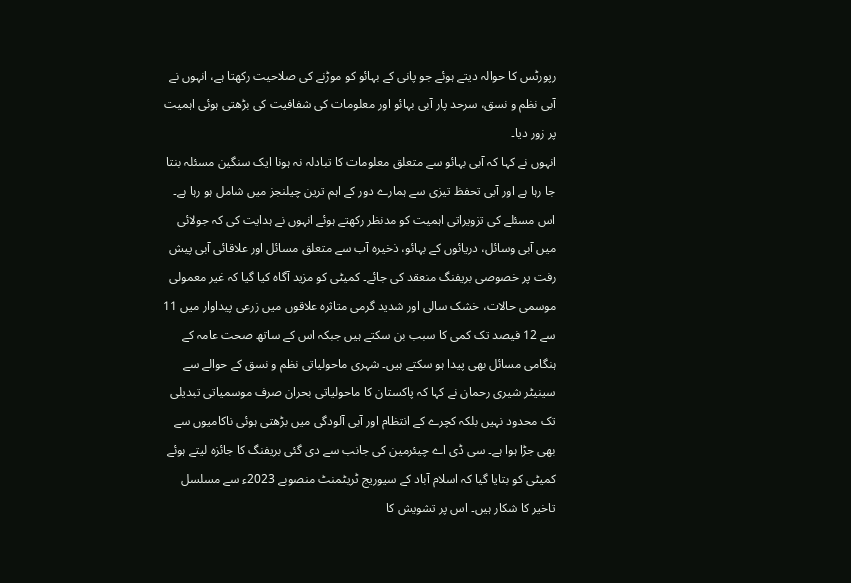رپورٹس کا حوالہ دیتے ہوئے جو پانی کے بہائو کو موڑنے کی صلاحیت رکھتا ہے، انہوں نے آبی نظم و نسق، سرحد پار آبی بہائو اور معلومات کی شفافیت کی بڑھتی ہوئی اہمیت پر زور دیا۔
انہوں نے کہا کہ آبی بہائو سے متعلق معلومات کا تبادلہ نہ ہونا ایک سنگین مسئلہ بنتا جا رہا ہے اور آبی تحفظ تیزی سے ہمارے دور کے اہم ترین چیلنجز میں شامل ہو رہا ہے۔ اس مسئلے کی تزویراتی اہمیت کو مدنظر رکھتے ہوئے انہوں نے ہدایت کی کہ جولائی میں آبی وسائل، دریائوں کے بہائو، ذخیرہ آب سے متعلق مسائل اور علاقائی آبی پیش رفت پر خصوصی بریفنگ منعقد کی جائے۔ کمیٹی کو مزید آگاہ کیا گیا کہ غیر معمولی موسمی حالات، خشک سالی اور شدید گرمی متاثرہ علاقوں میں زرعی پیداوار میں 11 سے 12 فیصد تک کمی کا سبب بن سکتے ہیں جبکہ اس کے ساتھ صحت عامہ کے ہنگامی مسائل بھی پیدا ہو سکتے ہیں۔ شہری ماحولیاتی نظم و نسق کے حوالے سے سینیٹر شیری رحمان نے کہا کہ پاکستان کا ماحولیاتی بحران صرف موسمیاتی تبدیلی تک محدود نہیں بلکہ کچرے کے انتظام اور آبی آلودگی میں بڑھتی ہوئی ناکامیوں سے بھی جڑا ہوا ہے۔ سی ڈی اے چیئرمین کی جانب سے دی گئی بریفنگ کا جائزہ لیتے ہوئے کمیٹی کو بتایا گیا کہ اسلام آباد کے سیوریج ٹریٹمنٹ منصوبے 2023ء سے مسلسل تاخیر کا شکار ہیں۔ اس پر تشویش کا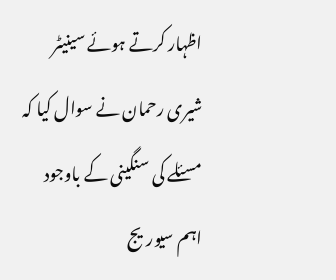اظہار کرتے ہوئے سینیٹر شیری رحمان نے سوال کیا کہ مسئلے کی سنگینی کے باوجود اہم سیوریج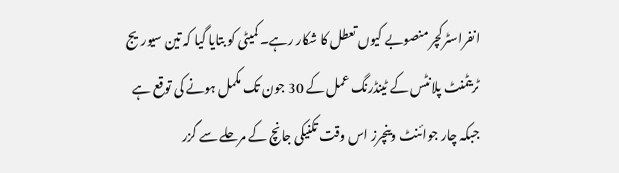انفراسٹرکچر منصوبے کیوں تعطل کا شکار رہے۔ کمیٹی کو بتایا گیا کہ تین سیوریج ٹریٹمنٹ پلانٹس کے ٹینڈرنگ عمل کے 30 جون تک مکمل ہونے کی توقع ہے جبکہ چار جوائنٹ وینچرز اس وقت تکنیکی جانچ کے مرحلے سے گزر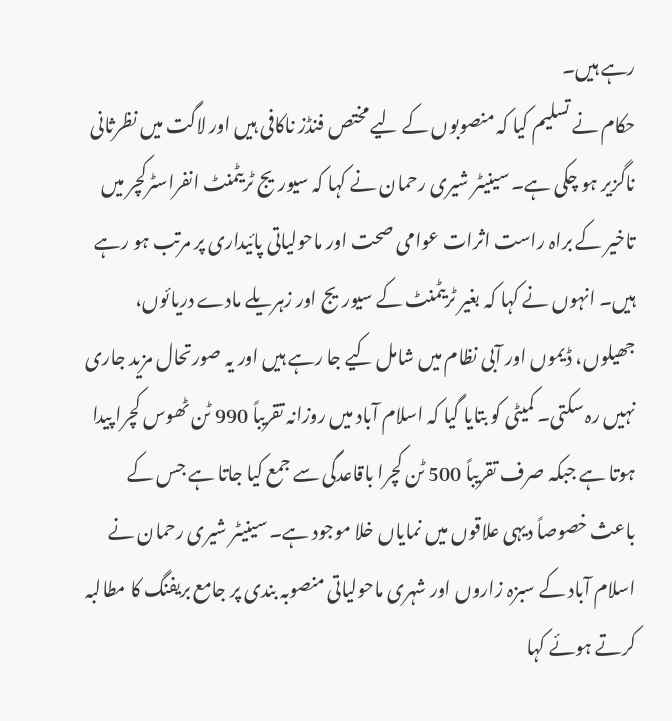رہے ہیں۔
حکام نے تسلیم کیا کہ منصوبوں کے لیے مختص فنڈز ناکافی ہیں اور لاگت میں نظرثانی ناگزیر ہو چکی ہے۔ سینیٹر شیری رحمان نے کہا کہ سیوریج ٹریٹمنٹ انفراسٹرکچر میں تاخیر کے براہ راست اثرات عوامی صحت اور ماحولیاتی پائیداری پر مرتب ہو رہے ہیں۔ انہوں نے کہا کہ بغیر ٹریٹمنٹ کے سیوریج اور زہریلے مادے دریائوں، جھیلوں، ڈیموں اور آبی نظام میں شامل کیے جا رہے ہیں اور یہ صورتحال مزید جاری نہیں رہ سکتی۔ کمیٹی کو بتایا گیا کہ اسلام آباد میں روزانہ تقریباً 990 ٹن ٹھوس کچرا پیدا ہوتا ہے جبکہ صرف تقریباً 500 ٹن کچرا باقاعدگی سے جمع کیا جاتا ہے جس کے باعث خصوصاً دیہی علاقوں میں نمایاں خلا موجود ہے۔ سینیٹر شیری رحمان نے اسلام آباد کے سبزہ زاروں اور شہری ماحولیاتی منصوبہ بندی پر جامع بریفنگ کا مطالبہ کرتے ہوئے کہا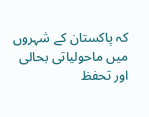کہ پاکستان کے شہروں میں ماحولیاتی بحالی اور تحفظ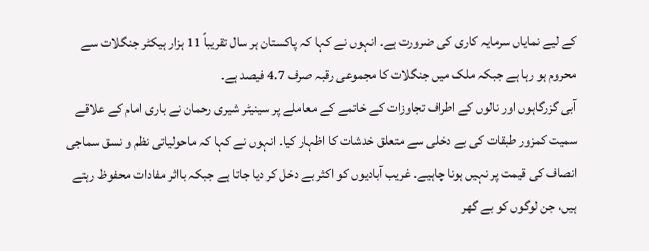کے لیے نمایاں سرمایہ کاری کی ضرورت ہے۔ انہوں نے کہا کہ پاکستان ہر سال تقریباً 11 ہزار ہیکٹر جنگلات سے محروم ہو رہا ہے جبکہ ملک میں جنگلات کا مجموعی رقبہ صرف 4.7 فیصد ہے۔
آبی گزرگاہوں اور نالوں کے اطراف تجاوزات کے خاتمے کے معاملے پر سینیٹر شیری رحمان نے باری امام کے علاقے سمیت کمزور طبقات کی بے دخلی سے متعلق خدشات کا اظہار کیا۔ انہوں نے کہا کہ ماحولیاتی نظم و نسق سماجی انصاف کی قیمت پر نہیں ہونا چاہیے۔ غریب آبادیوں کو اکثر بے دخل کر دیا جاتا ہے جبکہ بااثر مفادات محفوظ رہتے ہیں، جن لوگوں کو بے گھر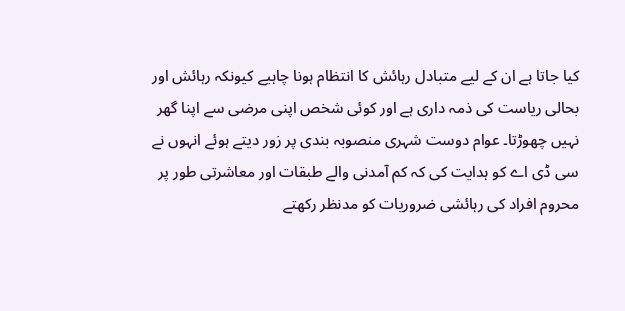کیا جاتا ہے ان کے لیے متبادل رہائش کا انتظام ہونا چاہیے کیونکہ رہائش اور بحالی ریاست کی ذمہ داری ہے اور کوئی شخص اپنی مرضی سے اپنا گھر نہیں چھوڑتا۔ عوام دوست شہری منصوبہ بندی پر زور دیتے ہوئے انہوں نے سی ڈی اے کو ہدایت کی کہ کم آمدنی والے طبقات اور معاشرتی طور پر محروم افراد کی رہائشی ضروریات کو مدنظر رکھتے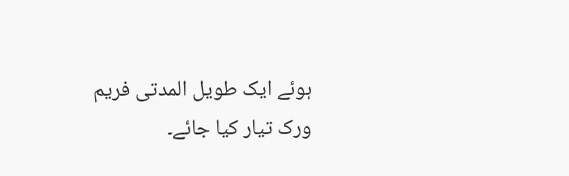ہوئے ایک طویل المدتی فریم ورک تیار کیا جائے۔